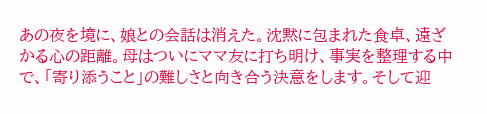あの夜を境に、娘との会話は消えた。沈黙に包まれた食卓、遠ざかる心の距離。母はついにママ友に打ち明け、事実を整理する中で、「寄り添うこと」の難しさと向き合う決意をします。そして迎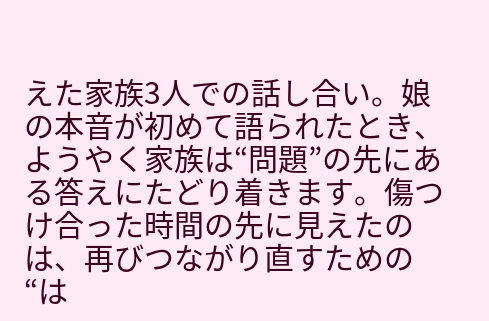えた家族3人での話し合い。娘の本音が初めて語られたとき、ようやく家族は“問題”の先にある答えにたどり着きます。傷つけ合った時間の先に見えたのは、再びつながり直すための“は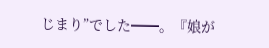じまり”でした━━。『娘が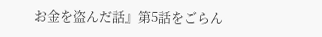お金を盗んだ話』第5話をごらん